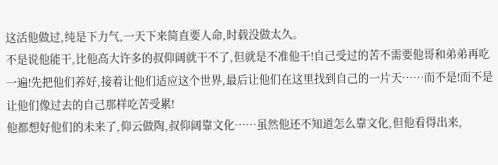这活他做过,纯是下力气,一天下来简直要人命,时载没做太久。
不是说他能干,比他高大许多的叔仰阔就干不了,但就是不准他干!自己受过的苦不需要他哥和弟弟再吃一遍!先把他们养好,接着让他们适应这个世界,最后让他们在这里找到自己的一片天……而不是!而不是让他们像过去的自己那样吃苦受累!
他都想好他们的未来了,仰云做陶,叔仰阔靠文化……虽然他还不知道怎么靠文化,但他看得出来,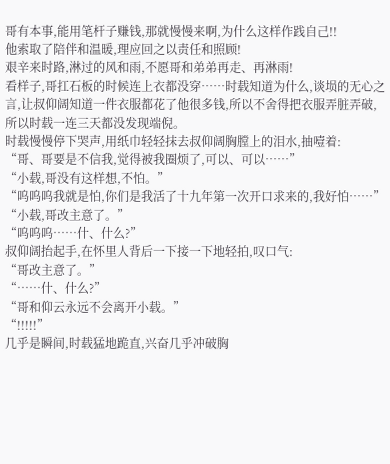哥有本事,能用笔杆子赚钱,那就慢慢来啊,为什么这样作践自己!!
他索取了陪伴和温暖,理应回之以责任和照顾!
艰辛来时路,淋过的风和雨,不愿哥和弟弟再走、再淋雨!
看样子,哥扛石板的时候连上衣都没穿……时载知道为什么,谈埙的无心之言,让叔仰阔知道一件衣服都花了他很多钱,所以不舍得把衣服弄脏弄破,所以时载一连三天都没发现端倪。
时载慢慢停下哭声,用纸巾轻轻抹去叔仰阔胸膛上的泪水,抽噎着:
“哥、哥要是不信我,觉得被我圈烦了,可以、可以……”
“小载,哥没有这样想,不怕。”
“呜呜呜我就是怕,你们是我活了十九年第一次开口求来的,我好怕……”
“小载,哥改主意了。”
“呜呜呜……什、什么?”
叔仰阔抬起手,在怀里人背后一下接一下地轻拍,叹口气:
“哥改主意了。”
“……什、什么?”
“哥和仰云永远不会离开小载。”
“!!!!!”
几乎是瞬间,时载猛地跪直,兴奋几乎冲破胸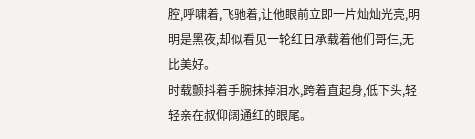腔,呼啸着,飞驰着,让他眼前立即一片灿灿光亮,明明是黑夜,却似看见一轮红日承载着他们哥仨,无比美好。
时载颤抖着手腕抹掉泪水,跨着直起身,低下头,轻轻亲在叔仰阔通红的眼尾。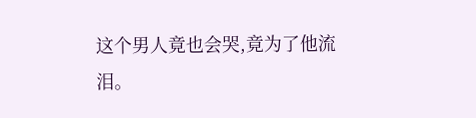这个男人竟也会哭,竟为了他流泪。